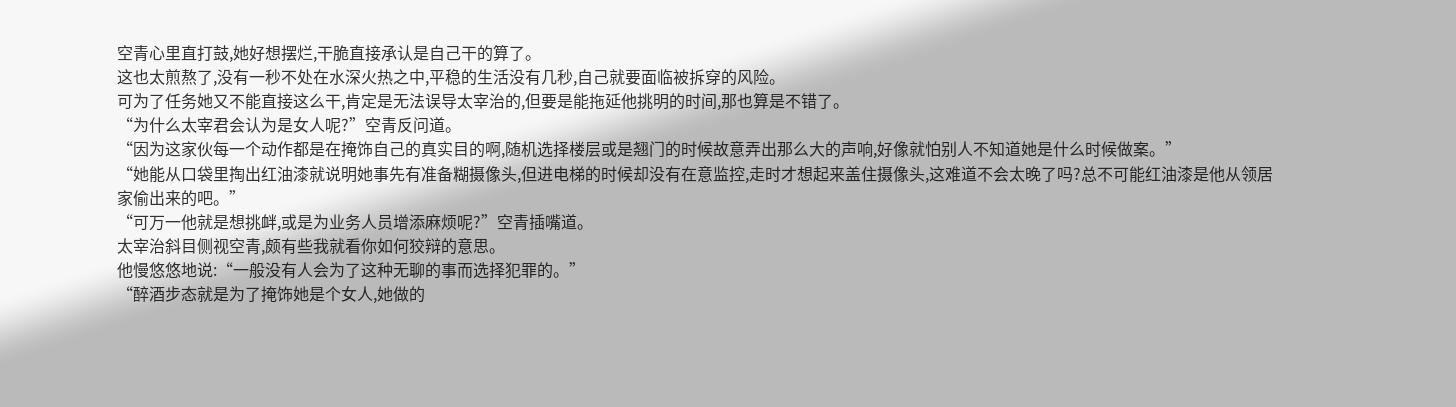空青心里直打鼓,她好想摆烂,干脆直接承认是自己干的算了。
这也太煎熬了,没有一秒不处在水深火热之中,平稳的生活没有几秒,自己就要面临被拆穿的风险。
可为了任务她又不能直接这么干,肯定是无法误导太宰治的,但要是能拖延他挑明的时间,那也算是不错了。
“为什么太宰君会认为是女人呢?”空青反问道。
“因为这家伙每一个动作都是在掩饰自己的真实目的啊,随机选择楼层或是翘门的时候故意弄出那么大的声响,好像就怕别人不知道她是什么时候做案。”
“她能从口袋里掏出红油漆就说明她事先有准备糊摄像头,但进电梯的时候却没有在意监控,走时才想起来盖住摄像头,这难道不会太晚了吗?总不可能红油漆是他从领居家偷出来的吧。”
“可万一他就是想挑衅,或是为业务人员增添麻烦呢?”空青插嘴道。
太宰治斜目侧视空青,颇有些我就看你如何狡辩的意思。
他慢悠悠地说:“一般没有人会为了这种无聊的事而选择犯罪的。”
“醉酒步态就是为了掩饰她是个女人,她做的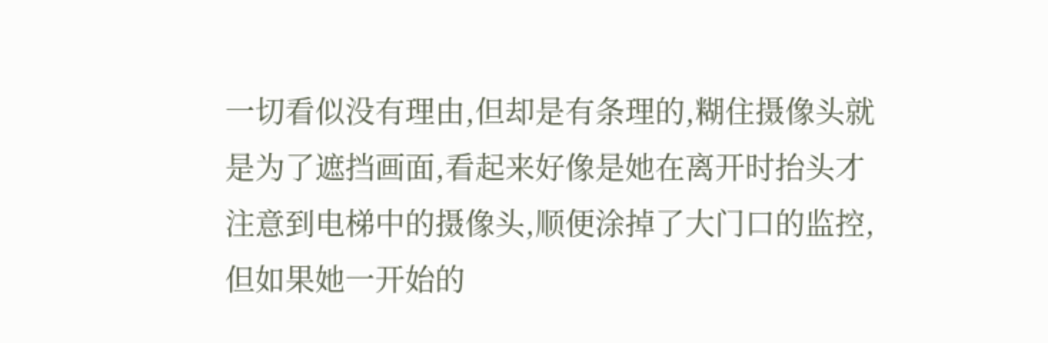一切看似没有理由,但却是有条理的,糊住摄像头就是为了遮挡画面,看起来好像是她在离开时抬头才注意到电梯中的摄像头,顺便涂掉了大门口的监控,但如果她一开始的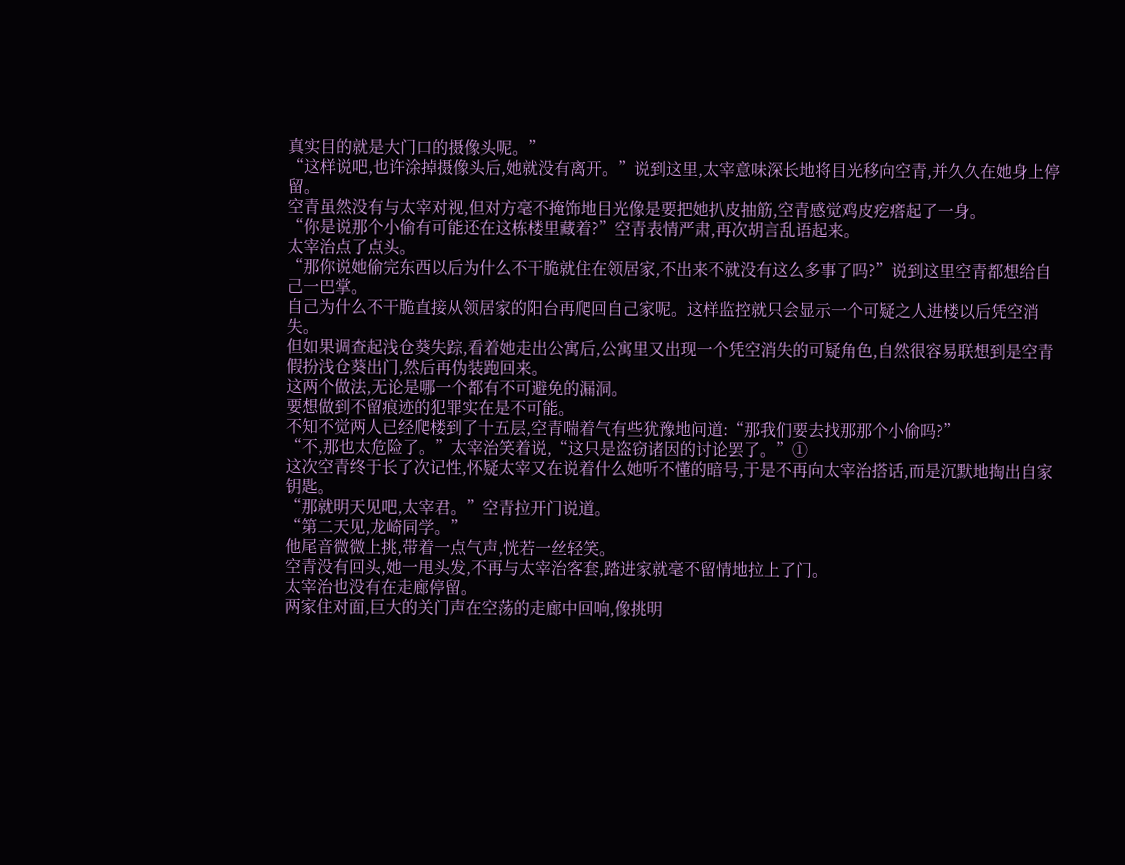真实目的就是大门口的摄像头呢。”
“这样说吧,也许涂掉摄像头后,她就没有离开。”说到这里,太宰意味深长地将目光移向空青,并久久在她身上停留。
空青虽然没有与太宰对视,但对方毫不掩饰地目光像是要把她扒皮抽筋,空青感觉鸡皮疙瘩起了一身。
“你是说那个小偷有可能还在这栋楼里藏着?”空青表情严肃,再次胡言乱语起来。
太宰治点了点头。
“那你说她偷完东西以后为什么不干脆就住在领居家,不出来不就没有这么多事了吗?”说到这里空青都想给自己一巴掌。
自己为什么不干脆直接从领居家的阳台再爬回自己家呢。这样监控就只会显示一个可疑之人进楼以后凭空消失。
但如果调查起浅仓葵失踪,看着她走出公寓后,公寓里又出现一个凭空消失的可疑角色,自然很容易联想到是空青假扮浅仓葵出门,然后再伪装跑回来。
这两个做法,无论是哪一个都有不可避免的漏洞。
要想做到不留痕迹的犯罪实在是不可能。
不知不觉两人已经爬楼到了十五层,空青喘着气有些犹豫地问道:“那我们要去找那那个小偷吗?”
“不,那也太危险了。”太宰治笑着说,“这只是盗窃诸因的讨论罢了。”①
这次空青终于长了次记性,怀疑太宰又在说着什么她听不懂的暗号,于是不再向太宰治搭话,而是沉默地掏出自家钥匙。
“那就明天见吧,太宰君。”空青拉开门说道。
“第二天见,龙崎同学。”
他尾音微微上挑,带着一点气声,恍若一丝轻笑。
空青没有回头,她一甩头发,不再与太宰治客套,踏进家就毫不留情地拉上了门。
太宰治也没有在走廊停留。
两家住对面,巨大的关门声在空荡的走廊中回响,像挑明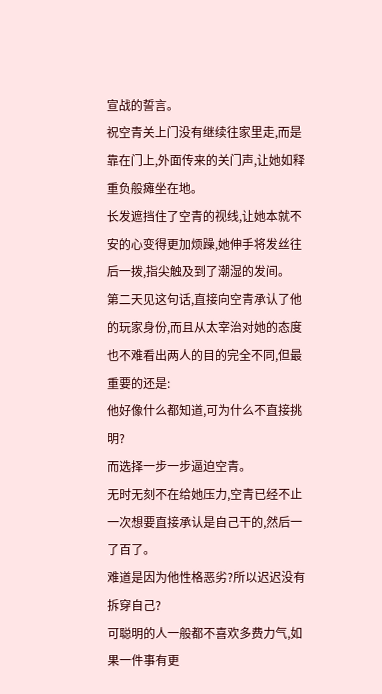宣战的誓言。
祝空青关上门没有继续往家里走,而是靠在门上,外面传来的关门声,让她如释重负般瘫坐在地。
长发遮挡住了空青的视线,让她本就不安的心变得更加烦躁,她伸手将发丝往后一拨,指尖触及到了潮湿的发间。
第二天见这句话,直接向空青承认了他的玩家身份,而且从太宰治对她的态度也不难看出两人的目的完全不同,但最重要的还是:
他好像什么都知道,可为什么不直接挑明?
而选择一步一步逼迫空青。
无时无刻不在给她压力,空青已经不止一次想要直接承认是自己干的,然后一了百了。
难道是因为他性格恶劣?所以迟迟没有拆穿自己?
可聪明的人一般都不喜欢多费力气,如果一件事有更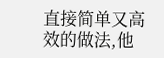直接简单又高效的做法,他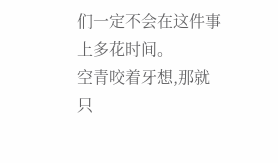们一定不会在这件事上多花时间。
空青咬着牙想,那就只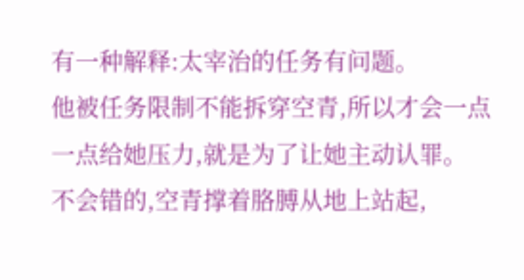有一种解释:太宰治的任务有问题。
他被任务限制不能拆穿空青,所以才会一点一点给她压力,就是为了让她主动认罪。
不会错的,空青撑着胳膊从地上站起,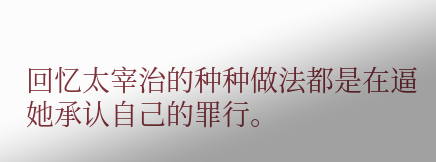回忆太宰治的种种做法都是在逼她承认自己的罪行。